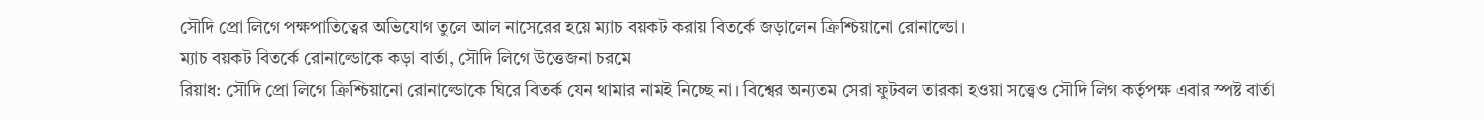সৌদি প্রো লিগে পক্ষপাতিত্বের অভিযোগ তুলে আল নাসেরের হয়ে ম্যাচ বয়কট করায় বিতর্কে জড়ালেন ক্রিশ্চিয়ানো রোনাল্ডো।
ম্যাচ বয়কট বিতর্কে রোনাল্ডোকে কড়া বার্তা, সৌদি লিগে উত্তেজনা চরমে
রিয়াধ: সৌদি প্রো লিগে ক্রিশ্চিয়ানো রোনাল্ডোকে ঘিরে বিতর্ক যেন থামার নামই নিচ্ছে না। বিশ্বের অন্যতম সেরা ফুটবল তারকা হওয়া সত্ত্বেও সৌদি লিগ কর্তৃপক্ষ এবার স্পষ্ট বার্তা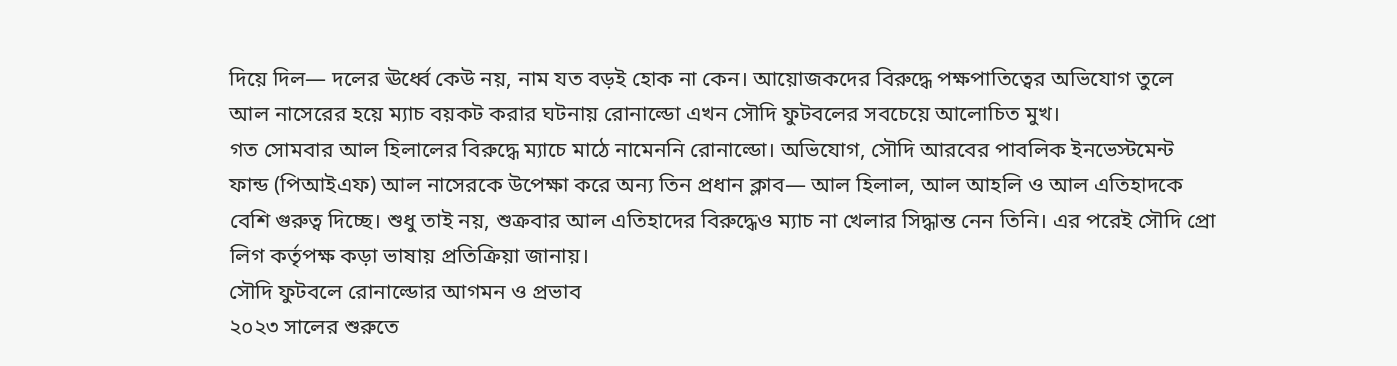দিয়ে দিল— দলের ঊর্ধ্বে কেউ নয়, নাম যত বড়ই হোক না কেন। আয়োজকদের বিরুদ্ধে পক্ষপাতিত্বের অভিযোগ তুলে আল নাসেরের হয়ে ম্যাচ বয়কট করার ঘটনায় রোনাল্ডো এখন সৌদি ফুটবলের সবচেয়ে আলোচিত মুখ।
গত সোমবার আল হিলালের বিরুদ্ধে ম্যাচে মাঠে নামেননি রোনাল্ডো। অভিযোগ, সৌদি আরবের পাবলিক ইনভেস্টমেন্ট ফান্ড (পিআইএফ) আল নাসেরকে উপেক্ষা করে অন্য তিন প্রধান ক্লাব— আল হিলাল, আল আহলি ও আল এতিহাদকে বেশি গুরুত্ব দিচ্ছে। শুধু তাই নয়, শুক্রবার আল এতিহাদের বিরুদ্ধেও ম্যাচ না খেলার সিদ্ধান্ত নেন তিনি। এর পরেই সৌদি প্রো লিগ কর্তৃপক্ষ কড়া ভাষায় প্রতিক্রিয়া জানায়।
সৌদি ফুটবলে রোনাল্ডোর আগমন ও প্রভাব
২০২৩ সালের শুরুতে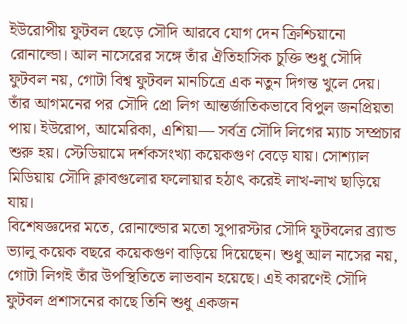ইউরোপীয় ফুটবল ছেড়ে সৌদি আরবে যোগ দেন ক্রিশ্চিয়ানো রোনাল্ডো। আল নাসেরের সঙ্গে তাঁর ঐতিহাসিক চুক্তি শুধু সৌদি ফুটবল নয়, গোটা বিশ্ব ফুটবল মানচিত্রে এক নতুন দিগন্ত খুলে দেয়। তাঁর আগমনের পর সৌদি প্রো লিগ আন্তর্জাতিকভাবে বিপুল জনপ্রিয়তা পায়। ইউরোপ, আমেরিকা, এশিয়া— সর্বত্র সৌদি লিগের ম্যাচ সম্প্রচার শুরু হয়। স্টেডিয়ামে দর্শকসংখ্যা কয়েকগুণ বেড়ে যায়। সোশ্যাল মিডিয়ায় সৌদি ক্লাবগুলোর ফলোয়ার হঠাৎ করেই লাখ-লাখ ছাড়িয়ে যায়।
বিশেষজ্ঞদের মতে, রোনাল্ডোর মতো সুপারস্টার সৌদি ফুটবলের ব্র্যান্ড ভ্যালু কয়েক বছরে কয়েকগুণ বাড়িয়ে দিয়েছেন। শুধু আল নাসের নয়, গোটা লিগই তাঁর উপস্থিতিতে লাভবান হয়েছে। এই কারণেই সৌদি ফুটবল প্রশাসনের কাছে তিনি শুধু একজন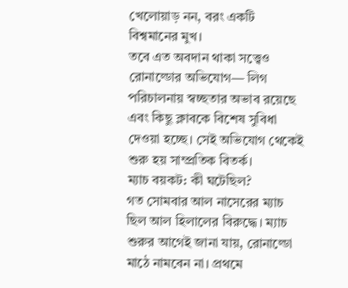খেলোয়াড় নন, বরং একটি বিশ্বমানের মুখ।
তবে এত অবদান থাকা সত্ত্বেও রোনাল্ডোর অভিযোগ— লিগ পরিচালনায় স্বচ্ছতার অভাব রয়েছে এবং কিছু ক্লাবকে বিশেষ সুবিধা দেওয়া হচ্ছে। সেই অভিযোগ থেকেই শুরু হয় সাম্প্রতিক বিতর্ক।
ম্যাচ বয়কট: কী ঘটেছিল?
গত সোমবার আল নাসেরের ম্যাচ ছিল আল হিলালের বিরুদ্ধে। ম্যাচ শুরুর আগেই জানা যায়, রোনাল্ডো মাঠে নামবেন না। প্রথমে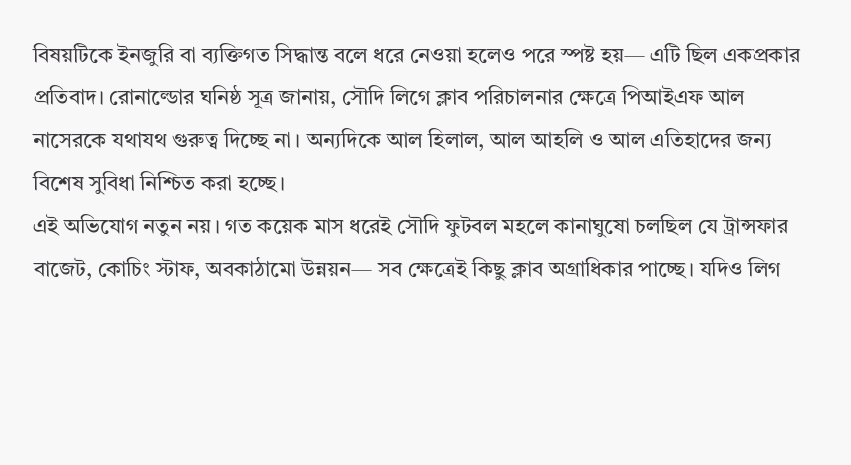বিষয়টিকে ইনজুরি বা ব্যক্তিগত সিদ্ধান্ত বলে ধরে নেওয়া হলেও পরে স্পষ্ট হয়— এটি ছিল একপ্রকার প্রতিবাদ। রোনাল্ডোর ঘনিষ্ঠ সূত্র জানায়, সৌদি লিগে ক্লাব পরিচালনার ক্ষেত্রে পিআইএফ আল নাসেরকে যথাযথ গুরুত্ব দিচ্ছে না। অন্যদিকে আল হিলাল, আল আহলি ও আল এতিহাদের জন্য বিশেষ সুবিধা নিশ্চিত করা হচ্ছে।
এই অভিযোগ নতুন নয়। গত কয়েক মাস ধরেই সৌদি ফুটবল মহলে কানাঘুষো চলছিল যে ট্রান্সফার বাজেট, কোচিং স্টাফ, অবকাঠামো উন্নয়ন— সব ক্ষেত্রেই কিছু ক্লাব অগ্রাধিকার পাচ্ছে। যদিও লিগ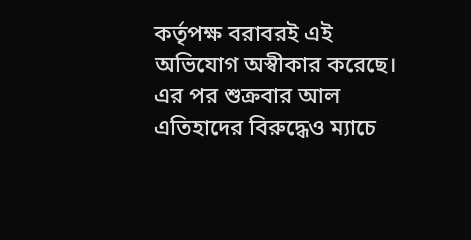কর্তৃপক্ষ বরাবরই এই অভিযোগ অস্বীকার করেছে।
এর পর শুক্রবার আল এতিহাদের বিরুদ্ধেও ম্যাচে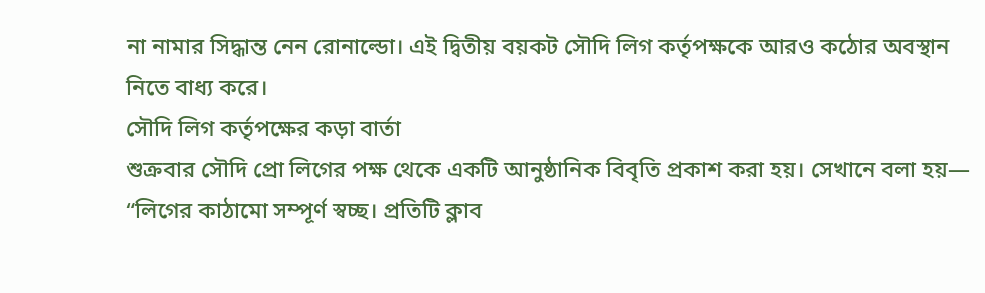না নামার সিদ্ধান্ত নেন রোনাল্ডো। এই দ্বিতীয় বয়কট সৌদি লিগ কর্তৃপক্ষকে আরও কঠোর অবস্থান নিতে বাধ্য করে।
সৌদি লিগ কর্তৃপক্ষের কড়া বার্তা
শুক্রবার সৌদি প্রো লিগের পক্ষ থেকে একটি আনুষ্ঠানিক বিবৃতি প্রকাশ করা হয়। সেখানে বলা হয়—
“লিগের কাঠামো সম্পূর্ণ স্বচ্ছ। প্রতিটি ক্লাব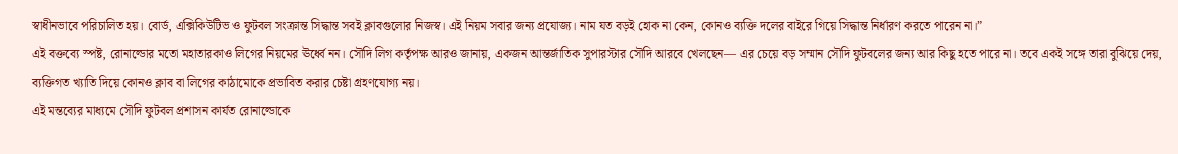স্বাধীনভাবে পরিচালিত হয়। বোর্ড, এক্সিকিউটিভ ও ফুটবল সংক্রান্ত সিদ্ধান্ত সবই ক্লাবগুলোর নিজস্ব। এই নিয়ম সবার জন্য প্রযোজ্য। নাম যত বড়ই হোক না কেন, কোনও ব্যক্তি দলের বাইরে গিয়ে সিদ্ধান্ত নির্ধারণ করতে পারেন না।”
এই বক্তব্যে স্পষ্ট, রোনাল্ডোর মতো মহাতারকাও লিগের নিয়মের ঊর্ধ্বে নন। সৌদি লিগ কর্তৃপক্ষ আরও জানায়, একজন আন্তর্জাতিক সুপারস্টার সৌদি আরবে খেলছেন— এর চেয়ে বড় সম্মান সৌদি ফুটবলের জন্য আর কিছু হতে পারে না। তবে একই সঙ্গে তারা বুঝিয়ে দেয়, ব্যক্তিগত খ্যাতি দিয়ে কোনও ক্লাব বা লিগের কাঠামোকে প্রভাবিত করার চেষ্টা গ্রহণযোগ্য নয়।
এই মন্তব্যের মাধ্যমে সৌদি ফুটবল প্রশাসন কার্যত রোনাল্ডোকে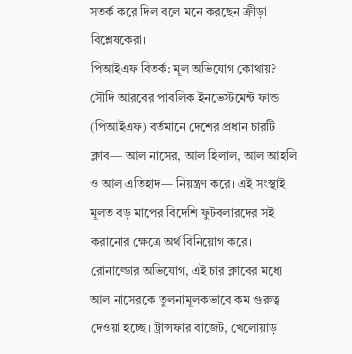সতর্ক করে দিল বলে মনে করছেন ক্রীড়া বিশ্লেষকেরা।
পিআইএফ বিতর্ক: মূল অভিযোগ কোথায়?
সৌদি আরবের পাবলিক ইনভেস্টমেন্ট ফান্ড (পিআইএফ) বর্তমানে দেশের প্রধান চারটি ক্লাব— আল নাসের, আল হিলাল, আল আহলি ও আল এতিহাদ— নিয়ন্ত্রণ করে। এই সংস্থাই মূলত বড় মাপের বিদেশি ফুটবলারদের সই করানোর ক্ষেত্রে অর্থ বিনিয়োগ করে।
রোনাল্ডোর অভিযোগ, এই চার ক্লাবের মধ্যে আল নাসেরকে তুলনামূলকভাবে কম গুরুত্ব দেওয়া হচ্ছে। ট্রান্সফার বাজেট, খেলোয়াড়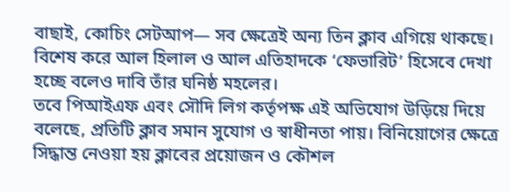বাছাই, কোচিং সেটআপ— সব ক্ষেত্রেই অন্য তিন ক্লাব এগিয়ে থাকছে। বিশেষ করে আল হিলাল ও আল এতিহাদকে ‘ফেভারিট’ হিসেবে দেখা হচ্ছে বলেও দাবি তাঁর ঘনিষ্ঠ মহলের।
তবে পিআইএফ এবং সৌদি লিগ কর্তৃপক্ষ এই অভিযোগ উড়িয়ে দিয়ে বলেছে, প্রতিটি ক্লাব সমান সুযোগ ও স্বাধীনতা পায়। বিনিয়োগের ক্ষেত্রে সিদ্ধান্ত নেওয়া হয় ক্লাবের প্রয়োজন ও কৌশল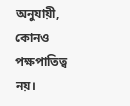অনুযায়ী, কোনও পক্ষপাতিত্ব নয়।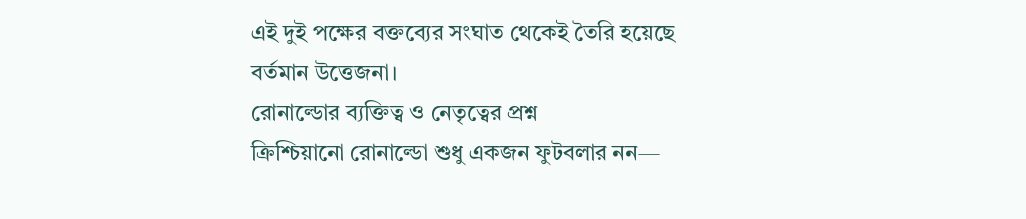এই দুই পক্ষের বক্তব্যের সংঘাত থেকেই তৈরি হয়েছে বর্তমান উত্তেজনা।
রোনাল্ডোর ব্যক্তিত্ব ও নেতৃত্বের প্রশ্ন
ক্রিশ্চিয়ানো রোনাল্ডো শুধু একজন ফুটবলার নন—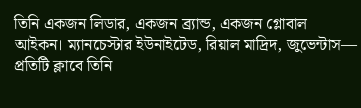তিনি একজন লিডার, একজন ব্র্যান্ড, একজন গ্লোবাল আইকন। ম্যানচেস্টার ইউনাইটেড, রিয়াল মাদ্রিদ, জুভেন্টাস— প্রতিটি ক্লাবে তিনি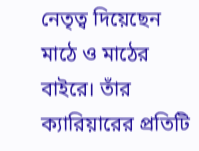নেতৃত্ব দিয়েছেন মাঠে ও মাঠের বাইরে। তাঁর ক্যারিয়ারের প্রতিটি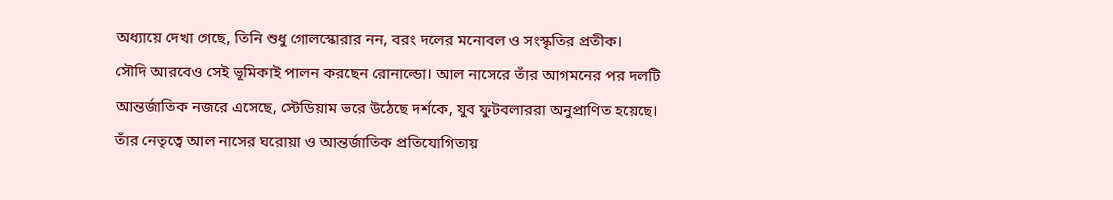অধ্যায়ে দেখা গেছে, তিনি শুধু গোলস্কোরার নন, বরং দলের মনোবল ও সংস্কৃতির প্রতীক।
সৌদি আরবেও সেই ভূমিকাই পালন করছেন রোনাল্ডো। আল নাসেরে তাঁর আগমনের পর দলটি আন্তর্জাতিক নজরে এসেছে, স্টেডিয়াম ভরে উঠেছে দর্শকে, যুব ফুটবলাররা অনুপ্রাণিত হয়েছে। তাঁর নেতৃত্বে আল নাসের ঘরোয়া ও আন্তর্জাতিক প্রতিযোগিতায়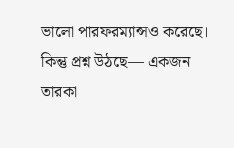ভালো পারফরম্যান্সও করেছে।
কিন্তু প্রশ্ন উঠছে— একজন তারকা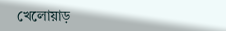খেলোয়াড়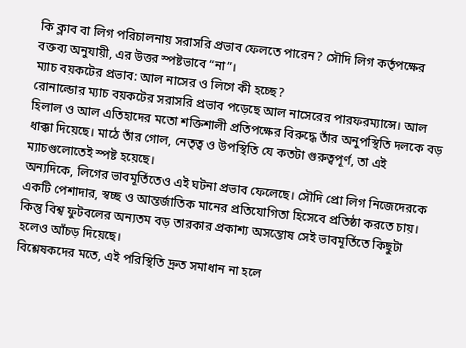কি ক্লাব বা লিগ পরিচালনায় সরাসরি প্রভাব ফেলতে পারেন? সৌদি লিগ কর্তৃপক্ষের বক্তব্য অনুযায়ী, এর উত্তর স্পষ্টভাবে “না”।
ম্যাচ বয়কটের প্রভাব: আল নাসের ও লিগে কী হচ্ছে?
রোনাল্ডোর ম্যাচ বয়কটের সরাসরি প্রভাব পড়েছে আল নাসেরের পারফরম্যান্সে। আল হিলাল ও আল এতিহাদের মতো শক্তিশালী প্রতিপক্ষের বিরুদ্ধে তাঁর অনুপস্থিতি দলকে বড় ধাক্কা দিয়েছে। মাঠে তাঁর গোল, নেতৃত্ব ও উপস্থিতি যে কতটা গুরুত্বপূর্ণ, তা এই ম্যাচগুলোতেই স্পষ্ট হয়েছে।
অন্যদিকে, লিগের ভাবমূর্তিতেও এই ঘটনা প্রভাব ফেলেছে। সৌদি প্রো লিগ নিজেদেরকে একটি পেশাদার, স্বচ্ছ ও আন্তর্জাতিক মানের প্রতিযোগিতা হিসেবে প্রতিষ্ঠা করতে চায়। কিন্তু বিশ্ব ফুটবলের অন্যতম বড় তারকার প্রকাশ্য অসন্তোষ সেই ভাবমূর্তিতে কিছুটা হলেও আঁচড় দিয়েছে।
বিশ্লেষকদের মতে, এই পরিস্থিতি দ্রুত সমাধান না হলে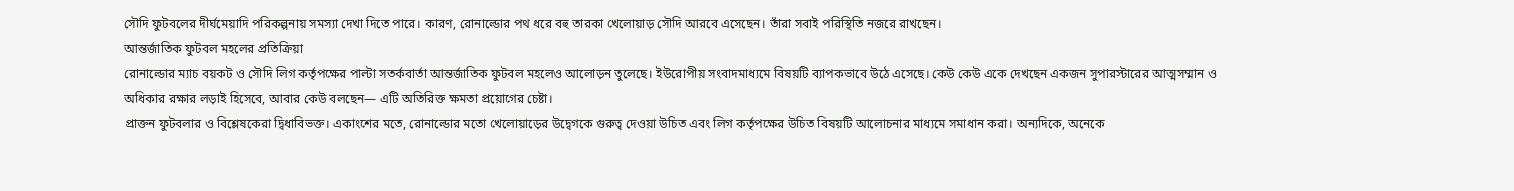সৌদি ফুটবলের দীর্ঘমেয়াদি পরিকল্পনায় সমস্যা দেখা দিতে পারে। কারণ, রোনাল্ডোর পথ ধরে বহু তারকা খেলোয়াড় সৌদি আরবে এসেছেন। তাঁরা সবাই পরিস্থিতি নজরে রাখছেন।
আন্তর্জাতিক ফুটবল মহলের প্রতিক্রিয়া
রোনাল্ডোর ম্যাচ বয়কট ও সৌদি লিগ কর্তৃপক্ষের পাল্টা সতর্কবার্তা আন্তর্জাতিক ফুটবল মহলেও আলোড়ন তুলেছে। ইউরোপীয় সংবাদমাধ্যমে বিষয়টি ব্যাপকভাবে উঠে এসেছে। কেউ কেউ একে দেখছেন একজন সুপারস্টারের আত্মসম্মান ও অধিকার রক্ষার লড়াই হিসেবে, আবার কেউ বলছেন— এটি অতিরিক্ত ক্ষমতা প্রয়োগের চেষ্টা।
প্রাক্তন ফুটবলার ও বিশ্লেষকেরা দ্বিধাবিভক্ত। একাংশের মতে, রোনাল্ডোর মতো খেলোয়াড়ের উদ্বেগকে গুরুত্ব দেওয়া উচিত এবং লিগ কর্তৃপক্ষের উচিত বিষয়টি আলোচনার মাধ্যমে সমাধান করা। অন্যদিকে, অনেকে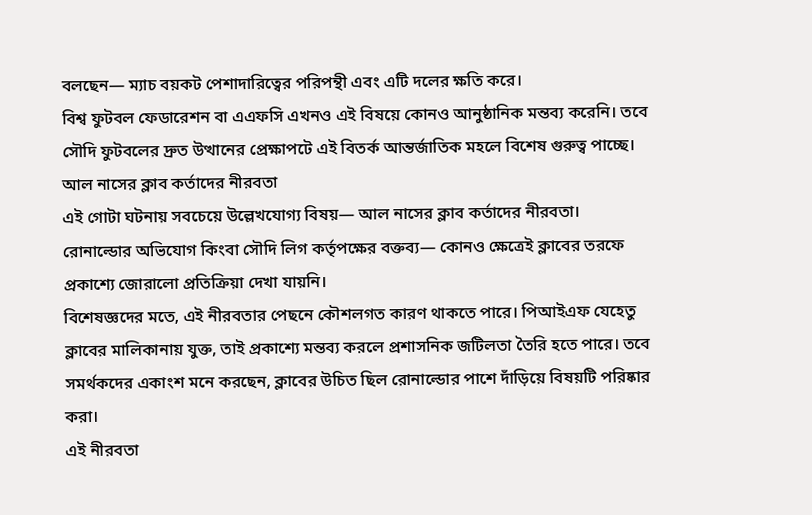বলছেন— ম্যাচ বয়কট পেশাদারিত্বের পরিপন্থী এবং এটি দলের ক্ষতি করে।
বিশ্ব ফুটবল ফেডারেশন বা এএফসি এখনও এই বিষয়ে কোনও আনুষ্ঠানিক মন্তব্য করেনি। তবে সৌদি ফুটবলের দ্রুত উত্থানের প্রেক্ষাপটে এই বিতর্ক আন্তর্জাতিক মহলে বিশেষ গুরুত্ব পাচ্ছে।
আল নাসের ক্লাব কর্তাদের নীরবতা
এই গোটা ঘটনায় সবচেয়ে উল্লেখযোগ্য বিষয়— আল নাসের ক্লাব কর্তাদের নীরবতা। রোনাল্ডোর অভিযোগ কিংবা সৌদি লিগ কর্তৃপক্ষের বক্তব্য— কোনও ক্ষেত্রেই ক্লাবের তরফে প্রকাশ্যে জোরালো প্রতিক্রিয়া দেখা যায়নি।
বিশেষজ্ঞদের মতে, এই নীরবতার পেছনে কৌশলগত কারণ থাকতে পারে। পিআইএফ যেহেতু ক্লাবের মালিকানায় যুক্ত, তাই প্রকাশ্যে মন্তব্য করলে প্রশাসনিক জটিলতা তৈরি হতে পারে। তবে সমর্থকদের একাংশ মনে করছেন, ক্লাবের উচিত ছিল রোনাল্ডোর পাশে দাঁড়িয়ে বিষয়টি পরিষ্কার করা।
এই নীরবতা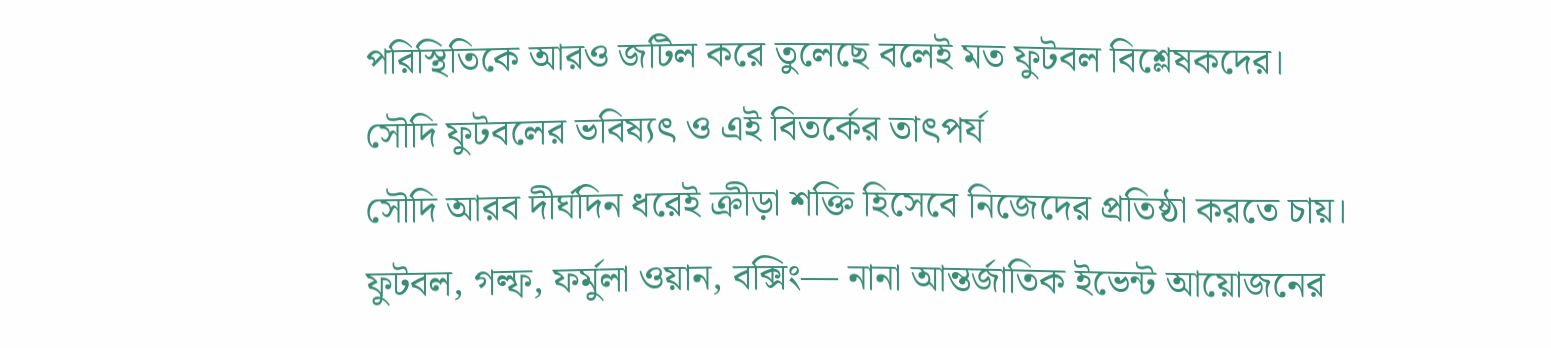পরিস্থিতিকে আরও জটিল করে তুলেছে বলেই মত ফুটবল বিশ্লেষকদের।
সৌদি ফুটবলের ভবিষ্যৎ ও এই বিতর্কের তাৎপর্য
সৌদি আরব দীর্ঘদিন ধরেই ক্রীড়া শক্তি হিসেবে নিজেদের প্রতিষ্ঠা করতে চায়। ফুটবল, গল্ফ, ফর্মুলা ওয়ান, বক্সিং— নানা আন্তর্জাতিক ইভেন্ট আয়োজনের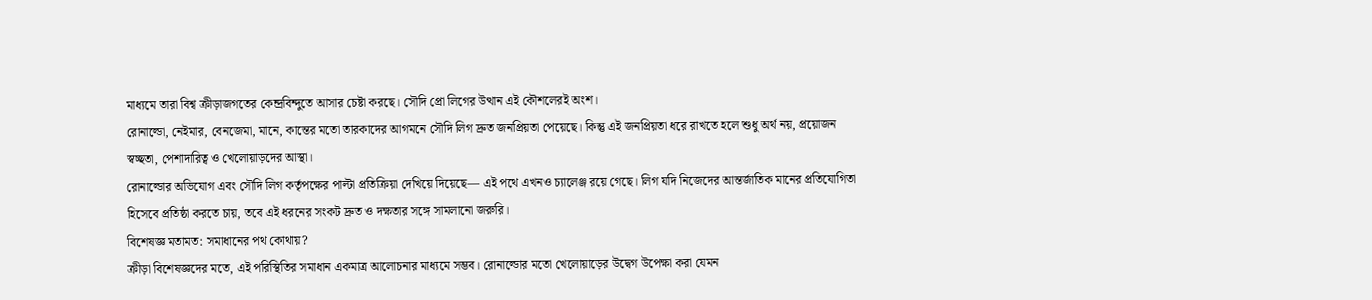মাধ্যমে তারা বিশ্ব ক্রীড়াজগতের কেন্দ্রবিন্দুতে আসার চেষ্টা করছে। সৌদি প্রো লিগের উত্থান এই কৌশলেরই অংশ।
রোনাল্ডো, নেইমার, বেনজেমা, মানে, কান্তের মতো তারকাদের আগমনে সৌদি লিগ দ্রুত জনপ্রিয়তা পেয়েছে। কিন্তু এই জনপ্রিয়তা ধরে রাখতে হলে শুধু অর্থ নয়, প্রয়োজন স্বচ্ছতা, পেশাদারিত্ব ও খেলোয়াড়দের আস্থা।
রোনাল্ডোর অভিযোগ এবং সৌদি লিগ কর্তৃপক্ষের পাল্টা প্রতিক্রিয়া দেখিয়ে দিয়েছে— এই পথে এখনও চ্যালেঞ্জ রয়ে গেছে। লিগ যদি নিজেদের আন্তর্জাতিক মানের প্রতিযোগিতা হিসেবে প্রতিষ্ঠা করতে চায়, তবে এই ধরনের সংকট দ্রুত ও দক্ষতার সঙ্গে সামলানো জরুরি।
বিশেষজ্ঞ মতামত: সমাধানের পথ কোথায়?
ক্রীড়া বিশেষজ্ঞদের মতে, এই পরিস্থিতির সমাধান একমাত্র আলোচনার মাধ্যমে সম্ভব। রোনাল্ডোর মতো খেলোয়াড়ের উদ্বেগ উপেক্ষা করা যেমন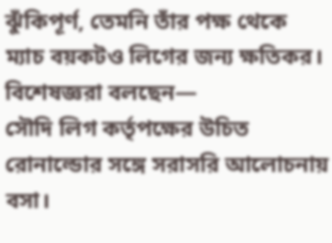ঝুঁকিপূর্ণ, তেমনি তাঁর পক্ষ থেকে ম্যাচ বয়কটও লিগের জন্য ক্ষতিকর।
বিশেষজ্ঞরা বলছেন—
সৌদি লিগ কর্তৃপক্ষের উচিত রোনাল্ডোর সঙ্গে সরাসরি আলোচনায় বসা।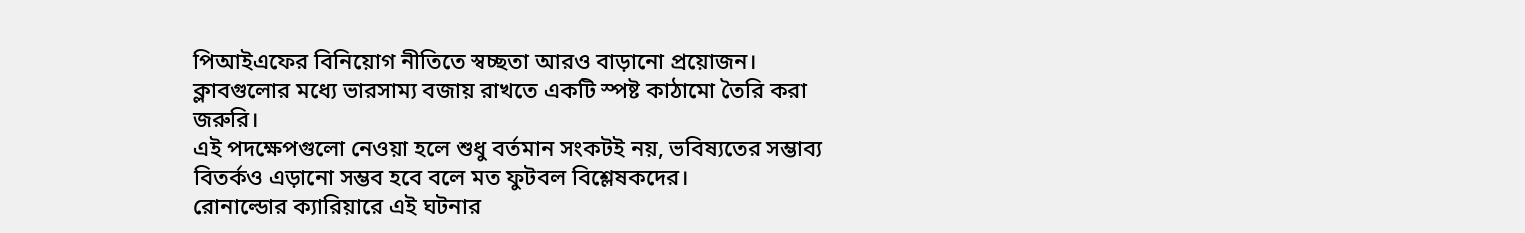পিআইএফের বিনিয়োগ নীতিতে স্বচ্ছতা আরও বাড়ানো প্রয়োজন।
ক্লাবগুলোর মধ্যে ভারসাম্য বজায় রাখতে একটি স্পষ্ট কাঠামো তৈরি করা জরুরি।
এই পদক্ষেপগুলো নেওয়া হলে শুধু বর্তমান সংকটই নয়, ভবিষ্যতের সম্ভাব্য বিতর্কও এড়ানো সম্ভব হবে বলে মত ফুটবল বিশ্লেষকদের।
রোনাল্ডোর ক্যারিয়ারে এই ঘটনার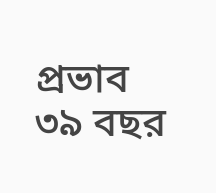প্রভাব
৩৯ বছর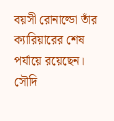বয়সী রোনাল্ডো তাঁর ক্যারিয়ারের শেষ পর্যায়ে রয়েছেন। সৌদি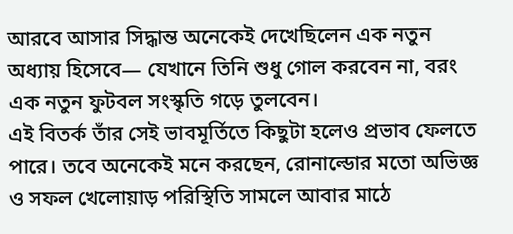আরবে আসার সিদ্ধান্ত অনেকেই দেখেছিলেন এক নতুন অধ্যায় হিসেবে— যেখানে তিনি শুধু গোল করবেন না, বরং এক নতুন ফুটবল সংস্কৃতি গড়ে তুলবেন।
এই বিতর্ক তাঁর সেই ভাবমূর্তিতে কিছুটা হলেও প্রভাব ফেলতে পারে। তবে অনেকেই মনে করছেন, রোনাল্ডোর মতো অভিজ্ঞ ও সফল খেলোয়াড় পরিস্থিতি সামলে আবার মাঠে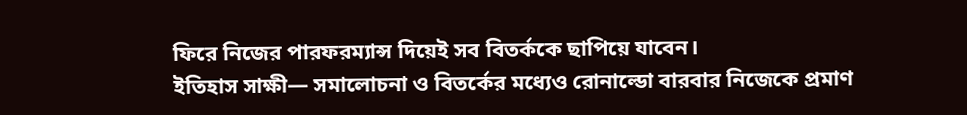ফিরে নিজের পারফরম্যান্স দিয়েই সব বিতর্ককে ছাপিয়ে যাবেন।
ইতিহাস সাক্ষী— সমালোচনা ও বিতর্কের মধ্যেও রোনাল্ডো বারবার নিজেকে প্রমাণ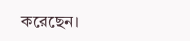করেছেন।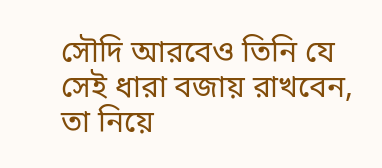সৌদি আরবেও তিনি যে সেই ধারা বজায় রাখবেন, তা নিয়ে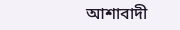আশাবাদী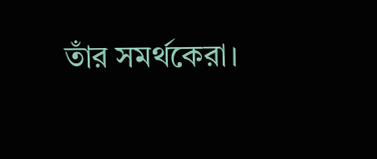তাঁর সমর্থকেরা।